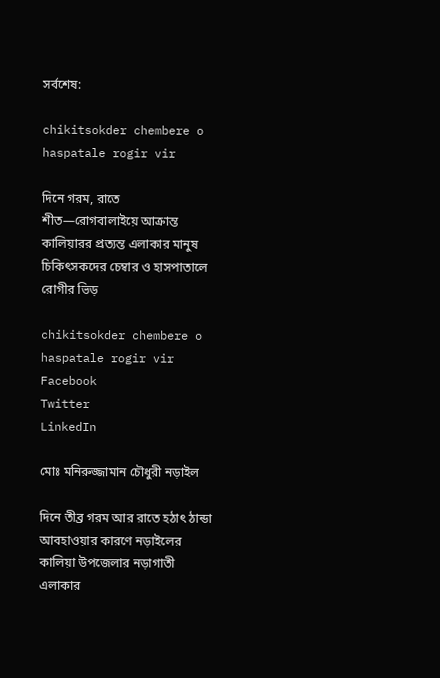সর্বশেষ:

chikitsokder chembere o haspatale rogir vir

দিনে গরম, রাতে শীত—রোগবালাইয়ে আক্রান্ত কালিয়ারর প্রত্যন্ত এলাকার মানুষ চিকিৎসকদের চেম্বার ও হাসপাতালে রোগীর ভিড়

chikitsokder chembere o haspatale rogir vir
Facebook
Twitter
LinkedIn

মোঃ মনিরুজ্জামান চৌধুরী নড়াইল

দিনে তীব্র গরম আর রাতে হঠাৎ ঠান্ডা আবহাওয়ার কারণে নড়াইলের কালিয়া উপজেলার নড়াগাতী এলাকার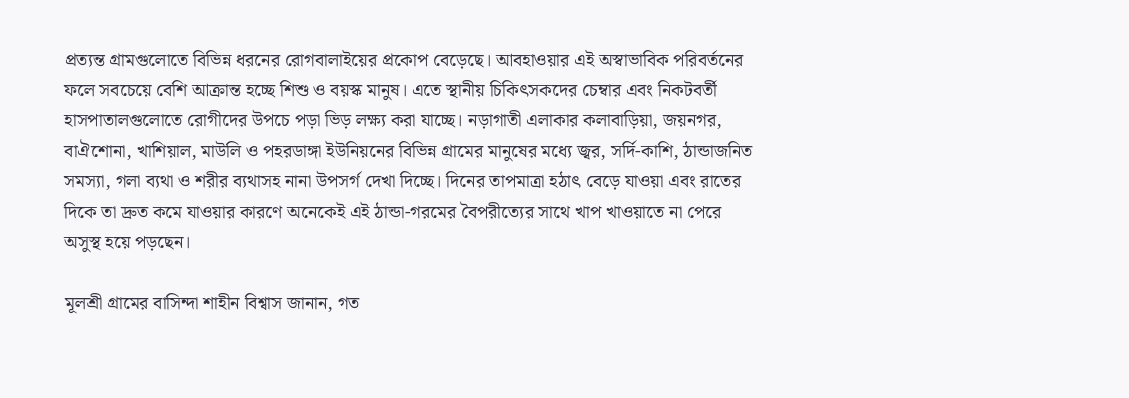প্রত্যন্ত গ্রামগুলোতে বিভিন্ন ধরনের রোগবালাইয়ের প্রকোপ বেড়েছে। আবহাওয়ার এই অস্বাভাবিক পরিবর্তনের ফলে সবচেয়ে বেশি আক্রান্ত হচ্ছে শিশু ও বয়স্ক মানুষ। এতে স্থানীয় চিকিৎসকদের চেম্বার এবং নিকটবর্তী হাসপাতালগুলোতে রোগীদের উপচে পড়া ভিড় লক্ষ্য করা যাচ্ছে। নড়াগাতী এলাকার কলাবাড়িয়া, জয়নগর, বাঐশোনা, খাশিয়াল, মাউলি ও পহরডাঙ্গা ইউনিয়নের বিভিন্ন গ্রামের মানুষের মধ্যে জ্বর, সর্দি-কাশি, ঠান্ডাজনিত সমস্যা, গলা ব্যথা ও শরীর ব্যথাসহ নানা উপসর্গ দেখা দিচ্ছে। দিনের তাপমাত্রা হঠাৎ বেড়ে যাওয়া এবং রাতের দিকে তা দ্রুত কমে যাওয়ার কারণে অনেকেই এই ঠান্ডা-গরমের বৈপরীত্যের সাথে খাপ খাওয়াতে না পেরে অসুস্থ হয়ে পড়ছেন।

মূলশ্রী গ্রামের বাসিন্দা শাহীন বিশ্বাস জানান, গত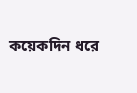কয়েকদিন ধরে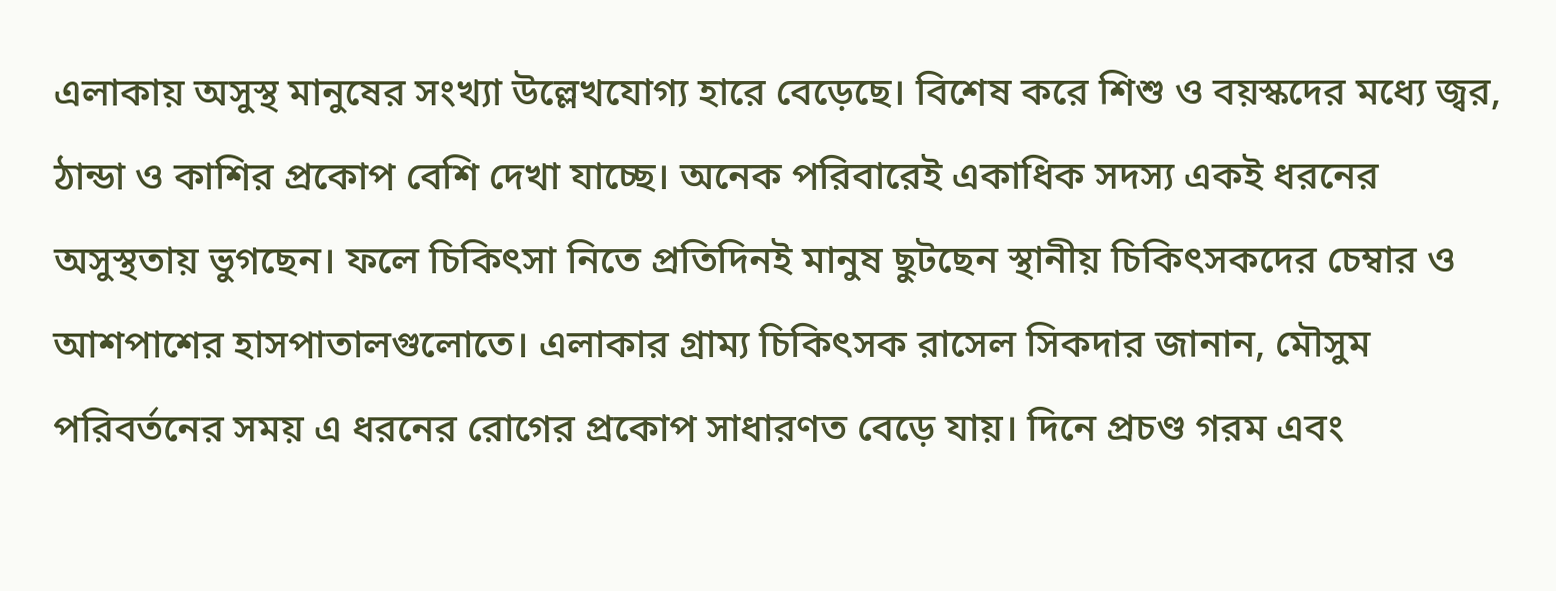এলাকায় অসুস্থ মানুষের সংখ্যা উল্লেখযোগ্য হারে বেড়েছে। বিশেষ করে শিশু ও বয়স্কদের মধ্যে জ্বর, ঠান্ডা ও কাশির প্রকোপ বেশি দেখা যাচ্ছে। অনেক পরিবারেই একাধিক সদস্য একই ধরনের অসুস্থতায় ভুগছেন। ফলে চিকিৎসা নিতে প্রতিদিনই মানুষ ছুটছেন স্থানীয় চিকিৎসকদের চেম্বার ও আশপাশের হাসপাতালগুলোতে। এলাকার গ্রাম্য চিকিৎসক রাসেল সিকদার জানান, মৌসুম পরিবর্তনের সময় এ ধরনের রোগের প্রকোপ সাধারণত বেড়ে যায়। দিনে প্রচণ্ড গরম এবং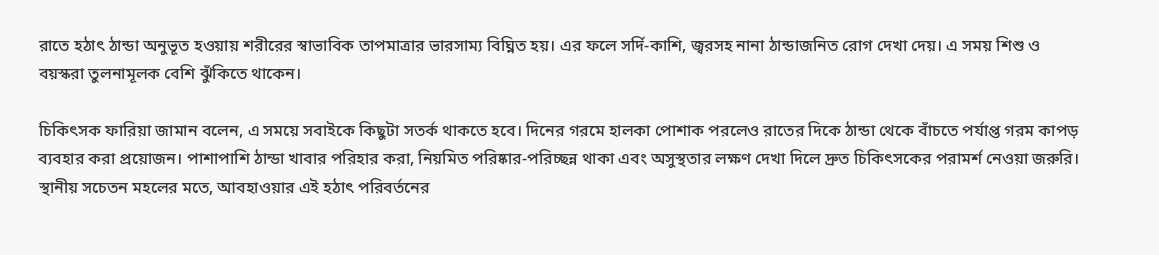রাতে হঠাৎ ঠান্ডা অনুভূত হওয়ায় শরীরের স্বাভাবিক তাপমাত্রার ভারসাম্য বিঘ্নিত হয়। এর ফলে সর্দি-কাশি, জ্বরসহ নানা ঠান্ডাজনিত রোগ দেখা দেয়। এ সময় শিশু ও বয়স্করা তুলনামূলক বেশি ঝুঁকিতে থাকেন।

চিকিৎসক ফারিয়া জামান বলেন, এ সময়ে সবাইকে কিছুটা সতর্ক থাকতে হবে। দিনের গরমে হালকা পোশাক পরলেও রাতের দিকে ঠান্ডা থেকে বাঁচতে পর্যাপ্ত গরম কাপড় ব্যবহার করা প্রয়োজন। পাশাপাশি ঠান্ডা খাবার পরিহার করা, নিয়মিত পরিষ্কার-পরিচ্ছন্ন থাকা এবং অসুস্থতার লক্ষণ দেখা দিলে দ্রুত চিকিৎসকের পরামর্শ নেওয়া জরুরি। স্থানীয় সচেতন মহলের মতে, আবহাওয়ার এই হঠাৎ পরিবর্তনের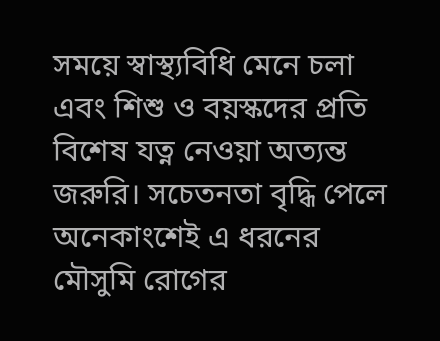সময়ে স্বাস্থ্যবিধি মেনে চলা এবং শিশু ও বয়স্কদের প্রতি বিশেষ যত্ন নেওয়া অত্যন্ত জরুরি। সচেতনতা বৃদ্ধি পেলে অনেকাংশেই এ ধরনের মৌসুমি রোগের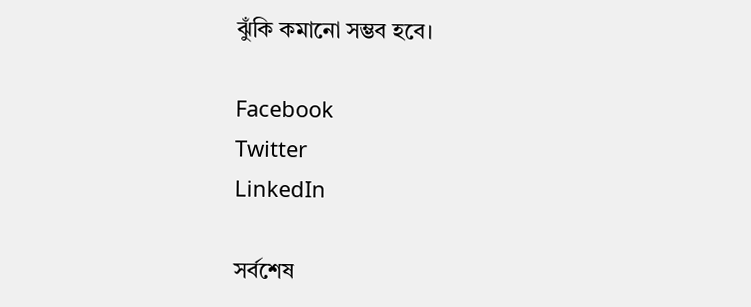ঝুঁকি কমানো সম্ভব হবে।

Facebook
Twitter
LinkedIn

সর্বশেষ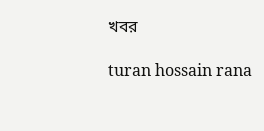খবর

turan hossain rana